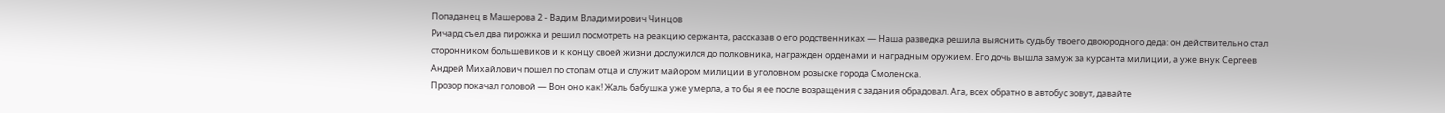Попаданец в Машерова 2 - Вадим Владимирович Чинцов
Ричард съел два пирожка и решил посмотреть на реакцию сержанта, рассказав о его родственниках — Наша разведка решила выяснить судьбу твоего двоюродного деда: он действительно стал сторонником большевиков и к концу своей жизни дослужился до полковника, награжден орденами и наградным оружием. Его дочь вышла замуж за курсанта милиции, а уже внук Сергеев Андрей Михайлович пошел по стопам отца и служит майором милиции в уголовном розыске города Смоленска.
Прозор покачал головой — Вон оно как! Жаль бабушка уже умерла, а то бы я ее после возращения с задания обрадовал. Ага, всех обратно в автобус зовут, давайте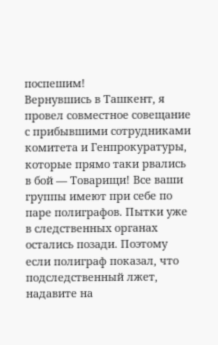поспешим!
Вернувшись в Ташкент, я провел совместное совещание с прибывшими сотрудниками комитета и Генпрокуратуры, которые прямо таки рвались в бой — Товарищи! Все ваши группы имеют при себе по паре полиграфов. Пытки уже в следственных органах остались позади. Поэтому если полиграф показал, что подследственный лжет, надавите на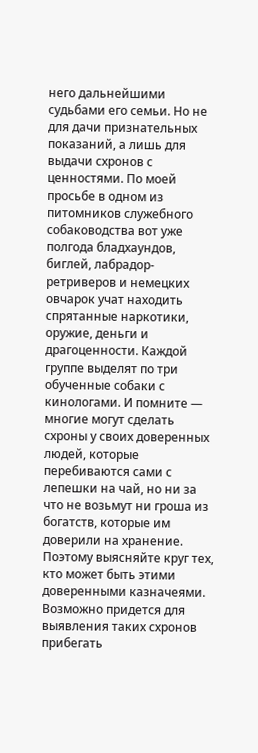него дальнейшими судьбами его семьи. Но не для дачи признательных показаний, а лишь для выдачи схронов с ценностями. По моей просьбе в одном из питомников служебного собаководства вот уже полгода бладхаундов, биглей, лабрадор-ретриверов и немецких овчарок учат находить спрятанные наркотики, оружие, деньги и драгоценности. Каждой группе выделят по три обученные собаки с кинологами. И помните — многие могут сделать схроны у своих доверенных людей, которые перебиваются сами с лепешки на чай, но ни за что не возьмут ни гроша из богатств, которые им доверили на хранение. Поэтому выясняйте круг тех, кто может быть этими доверенными казначеями. Возможно придется для выявления таких схронов прибегать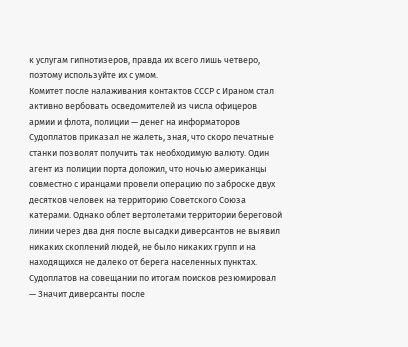к услугам гипнотизеров, правда их всего лишь четверо, поэтому используйте их с умом.
Комитет после налаживания контактов СССР с Ираном стал активно вербовать осведомителей из числа офицеров армии и флота, полиции — денег на информаторов Судоплатов приказал не жалеть, зная, что скоро печатные станки позволят получить так необходимую валюту. Один агент из полиции порта доложил, что ночью американцы совместно с иранцами провели операцию по заброске двух десятков человек на территорию Советского Союза катерами. Однако облет вертолетами территории береговой линии через два дня после высадки диверсантов не выявил никаких скоплений людей, не было никаких групп и на находящихся не далеко от берега населенных пунктах.
Судоплатов на совещании по итогам поисков резюмировал — Значит диверсанты после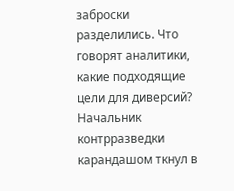заброски разделились. Что говорят аналитики, какие подходящие цели для диверсий?
Начальник контрразведки карандашом ткнул в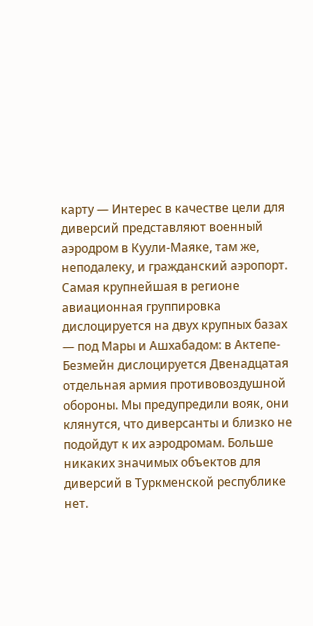карту — Интерес в качестве цели для диверсий представляют военный аэродром в Куули-Маяке, там же, неподалеку, и гражданский аэропорт. Самая крупнейшая в регионе авиационная группировка дислоцируется на двух крупных базах — под Мары и Ашхабадом: в Актепе-Безмейн дислоцируется Двенадцатая отдельная армия противовоздушной обороны. Мы предупредили вояк, они клянутся, что диверсанты и близко не подойдут к их аэродромам. Больше никаких значимых объектов для диверсий в Туркменской республике нет.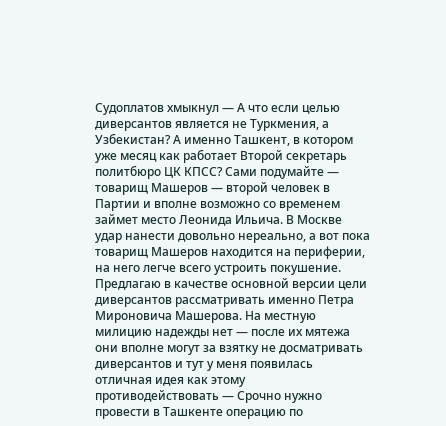Судоплатов хмыкнул — А что если целью диверсантов является не Туркмения, а Узбекистан? А именно Ташкент, в котором уже месяц как работает Второй секретарь политбюро ЦК КПСС? Сами подумайте — товарищ Машеров — второй человек в Партии и вполне возможно со временем займет место Леонида Ильича. В Москве удар нанести довольно нереально, а вот пока товарищ Машеров находится на периферии, на него легче всего устроить покушение. Предлагаю в качестве основной версии цели диверсантов рассматривать именно Петра Мироновича Машерова. На местную милицию надежды нет — после их мятежа они вполне могут за взятку не досматривать диверсантов и тут у меня появилась отличная идея как этому противодействовать — Срочно нужно провести в Ташкенте операцию по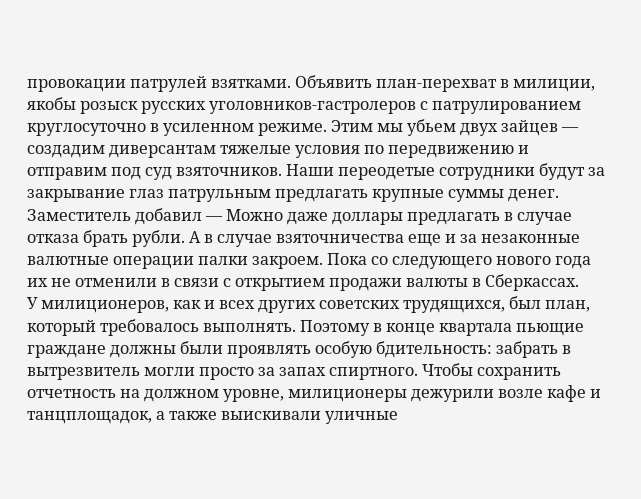провокации патрулей взятками. Объявить план-перехват в милиции, якобы розыск русских уголовников-гастролеров с патрулированием круглосуточно в усиленном режиме. Этим мы убьем двух зайцев — создадим диверсантам тяжелые условия по передвижению и отправим под суд взяточников. Наши переодетые сотрудники будут за закрывание глаз патрульным предлагать крупные суммы денег.
Заместитель добавил — Можно даже доллары предлагать в случае отказа брать рубли. А в случае взяточничества еще и за незаконные валютные операции палки закроем. Пока со следующего нового года их не отменили в связи с открытием продажи валюты в Сберкассах.
У милиционеров, как и всех других советских трудящихся, был план, который требовалось выполнять. Поэтому в конце квартала пьющие граждане должны были проявлять особую бдительность: забрать в вытрезвитель могли просто за запах спиртного. Чтобы сохранить отчетность на должном уровне, милиционеры дежурили возле кафе и танцплощадок, а также выискивали уличные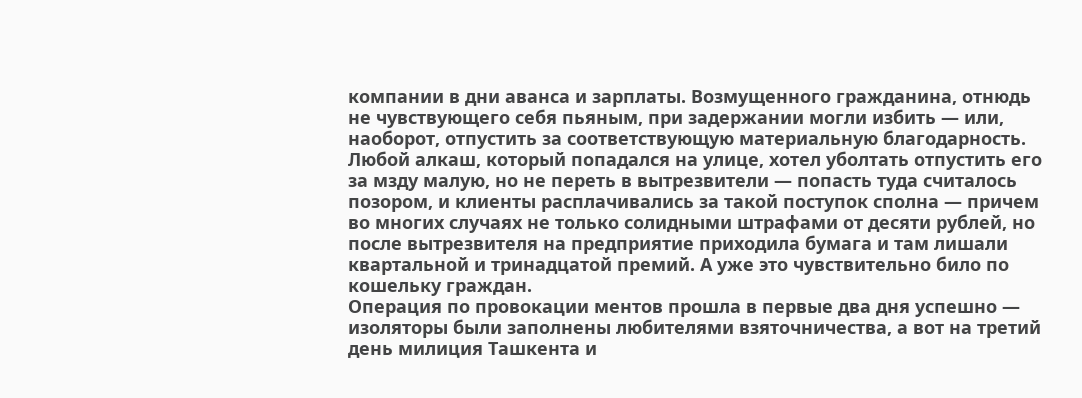компании в дни аванса и зарплаты. Возмущенного гражданина, отнюдь не чувствующего себя пьяным, при задержании могли избить — или, наоборот, отпустить за соответствующую материальную благодарность. Любой алкаш, который попадался на улице, хотел уболтать отпустить его за мзду малую, но не переть в вытрезвители — попасть туда считалось позором, и клиенты расплачивались за такой поступок сполна — причем во многих случаях не только солидными штрафами от десяти рублей, но после вытрезвителя на предприятие приходила бумага и там лишали квартальной и тринадцатой премий. А уже это чувствительно било по кошельку граждан.
Операция по провокации ментов прошла в первые два дня успешно — изоляторы были заполнены любителями взяточничества, а вот на третий день милиция Ташкента и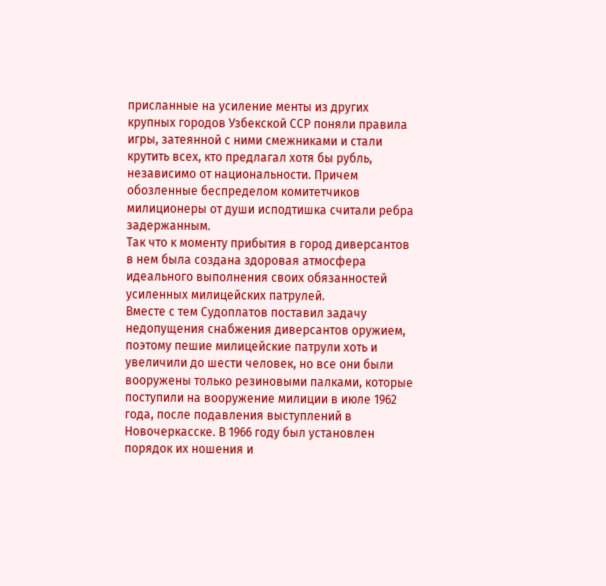присланные на усиление менты из других крупных городов Узбекской ССР поняли правила игры, затеянной с ними смежниками и стали крутить всех, кто предлагал хотя бы рубль, независимо от национальности. Причем обозленные беспределом комитетчиков милиционеры от души исподтишка считали ребра задержанным.
Так что к моменту прибытия в город диверсантов в нем была создана здоровая атмосфера идеального выполнения своих обязанностей усиленных милицейских патрулей.
Вместе с тем Судоплатов поставил задачу недопущения снабжения диверсантов оружием, поэтому пешие милицейские патрули хоть и увеличили до шести человек, но все они были вооружены только резиновыми палками, которые поступили на вооружение милиции в июле 1962 года, после подавления выступлений в Новочеркасске. В 1966 году был установлен порядок их ношения и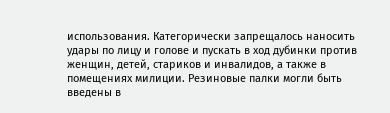использования. Категорически запрещалось наносить удары по лицу и голове и пускать в ход дубинки против женщин, детей, стариков и инвалидов, а также в помещениях милиции. Резиновые палки могли быть введены в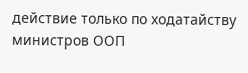действие только по ходатайству министров ООП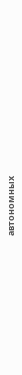автономных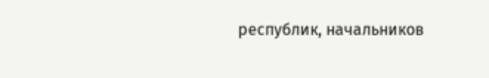республик, начальников